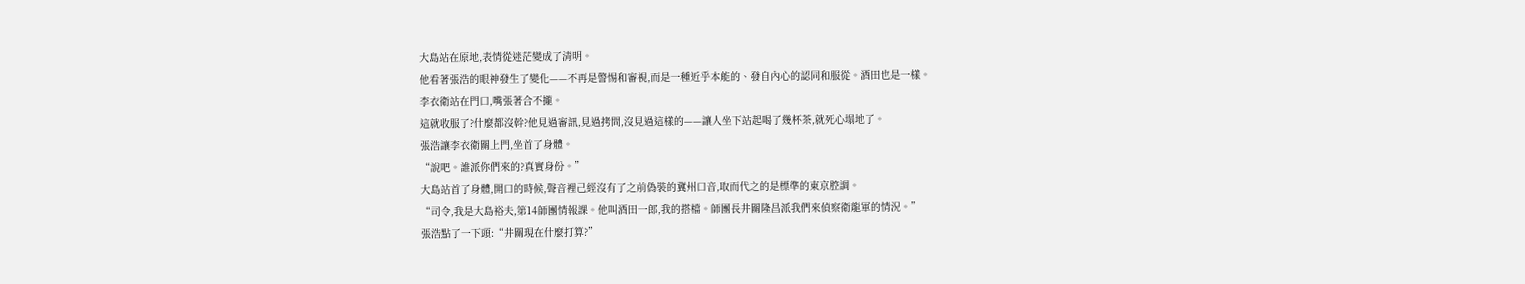大島站在原地,表情從迷茫變成了清明。
他看著張浩的眼神發生了變化——不再是警惕和審視,而是一種近乎本能的、發自內心的認同和服從。酒田也是一樣。
李衣衛站在門口,嘴張著合不攏。
這就收服了?什麼都沒幹?他見過審訊,見過拷問,沒見過這樣的——讓人坐下站起喝了幾杯茶,就死心塌地了。
張浩讓李衣衛關上門,坐首了身體。
“說吧。誰派你們來的?真實身份。”
大島站首了身體,開口的時候,聲音裡己經沒有了之前偽裝的冀州口音,取而代之的是標準的東京腔調。
“司令,我是大島裕夫,第14師團情報課。他叫酒田一郎,我的搭檔。師團長井關隆昌派我們來偵察衛龍軍的情況。”
張浩點了一下頭:“井關現在什麼打算?”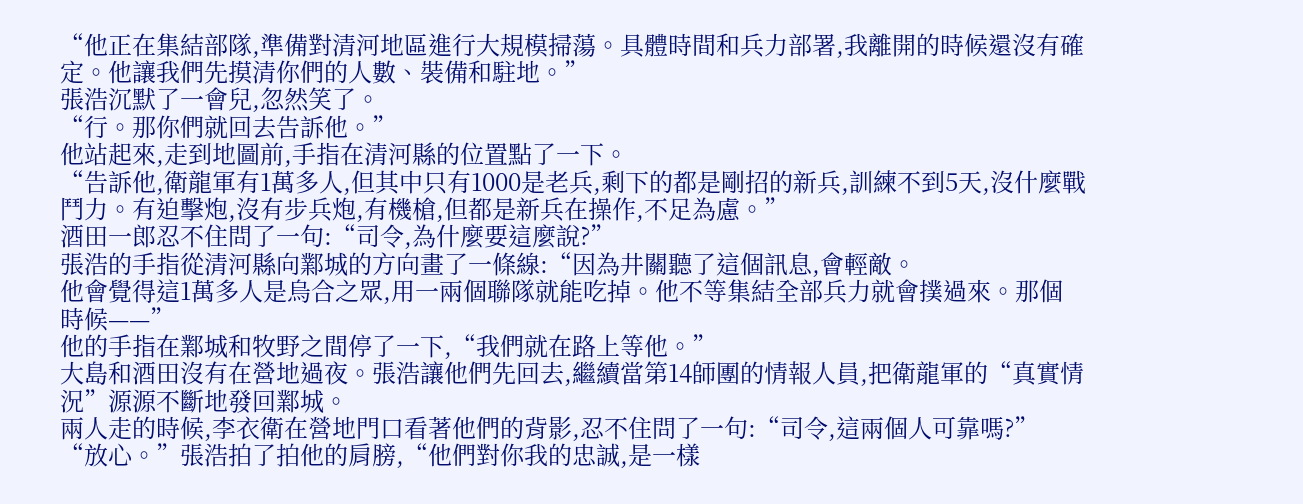“他正在集結部隊,準備對清河地區進行大規模掃蕩。具體時間和兵力部署,我離開的時候還沒有確定。他讓我們先摸清你們的人數、裝備和駐地。”
張浩沉默了一會兒,忽然笑了。
“行。那你們就回去告訴他。”
他站起來,走到地圖前,手指在清河縣的位置點了一下。
“告訴他,衛龍軍有1萬多人,但其中只有1000是老兵,剩下的都是剛招的新兵,訓練不到5天,沒什麼戰鬥力。有迫擊炮,沒有步兵炮,有機槍,但都是新兵在操作,不足為慮。”
酒田一郎忍不住問了一句:“司令,為什麼要這麼說?”
張浩的手指從清河縣向鄴城的方向畫了一條線:“因為井關聽了這個訊息,會輕敵。
他會覺得這1萬多人是烏合之眾,用一兩個聯隊就能吃掉。他不等集結全部兵力就會撲過來。那個時候——”
他的手指在鄴城和牧野之間停了一下,“我們就在路上等他。”
大島和酒田沒有在營地過夜。張浩讓他們先回去,繼續當第14師團的情報人員,把衛龍軍的“真實情況”源源不斷地發回鄴城。
兩人走的時候,李衣衛在營地門口看著他們的背影,忍不住問了一句:“司令,這兩個人可靠嗎?”
“放心。”張浩拍了拍他的肩膀,“他們對你我的忠誠,是一樣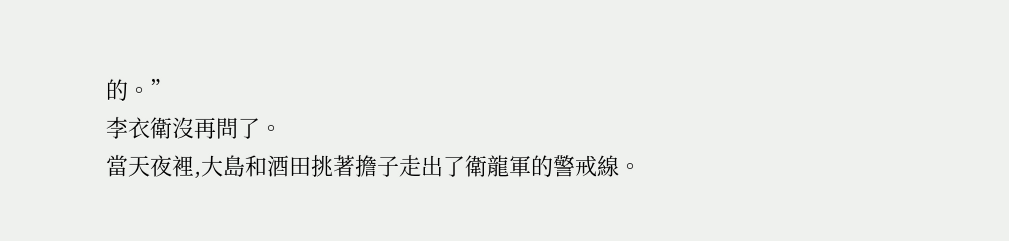的。”
李衣衛沒再問了。
當天夜裡,大島和酒田挑著擔子走出了衛龍軍的警戒線。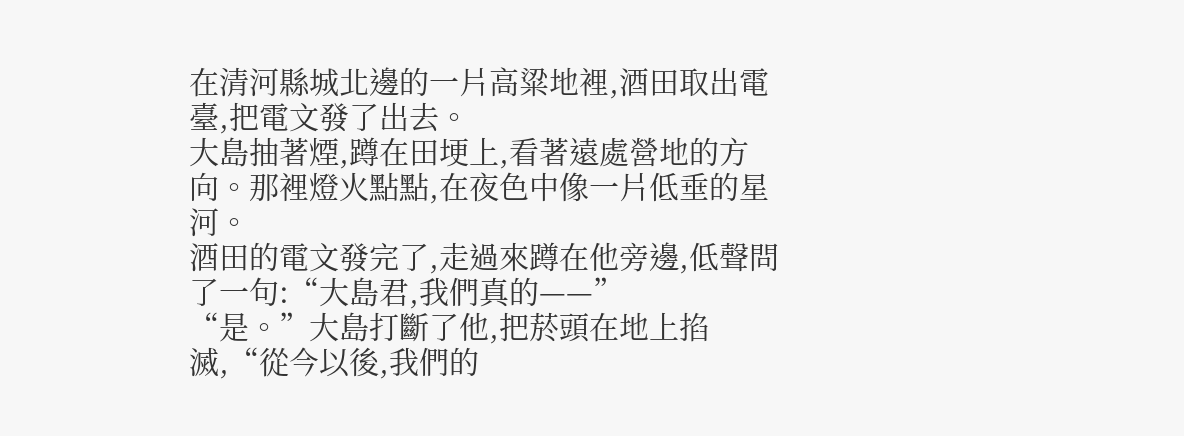在清河縣城北邊的一片高粱地裡,酒田取出電臺,把電文發了出去。
大島抽著煙,蹲在田埂上,看著遠處營地的方向。那裡燈火點點,在夜色中像一片低垂的星河。
酒田的電文發完了,走過來蹲在他旁邊,低聲問了一句:“大島君,我們真的——”
“是。”大島打斷了他,把菸頭在地上掐滅,“從今以後,我們的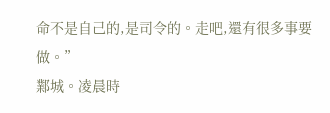命不是自己的,是司令的。走吧,還有很多事要做。”
鄴城。凌晨時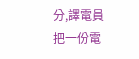分,譯電員把一份電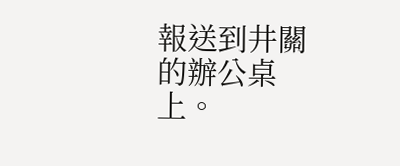報送到井關的辦公桌上。